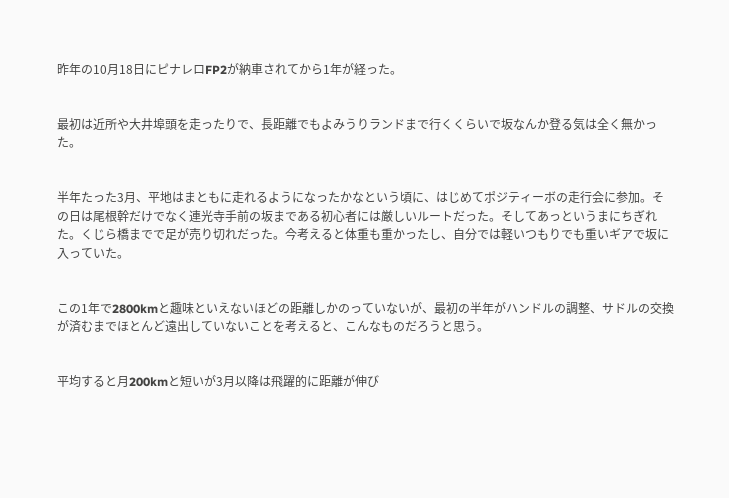昨年の10月18日にピナレロFP2が納車されてから1年が経った。


最初は近所や大井埠頭を走ったりで、長距離でもよみうりランドまで行くくらいで坂なんか登る気は全く無かった。


半年たった3月、平地はまともに走れるようになったかなという頃に、はじめてポジティーボの走行会に参加。その日は尾根幹だけでなく連光寺手前の坂まである初心者には厳しいルートだった。そしてあっというまにちぎれた。くじら橋までで足が売り切れだった。今考えると体重も重かったし、自分では軽いつもりでも重いギアで坂に入っていた。


この1年で2800kmと趣味といえないほどの距離しかのっていないが、最初の半年がハンドルの調整、サドルの交換が済むまでほとんど遠出していないことを考えると、こんなものだろうと思う。


平均すると月200kmと短いが3月以降は飛躍的に距離が伸び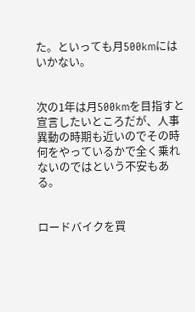た。といっても月500kmにはいかない。


次の1年は月500kmを目指すと宣言したいところだが、人事異動の時期も近いのでその時何をやっているかで全く乗れないのではという不安もある。


ロードバイクを買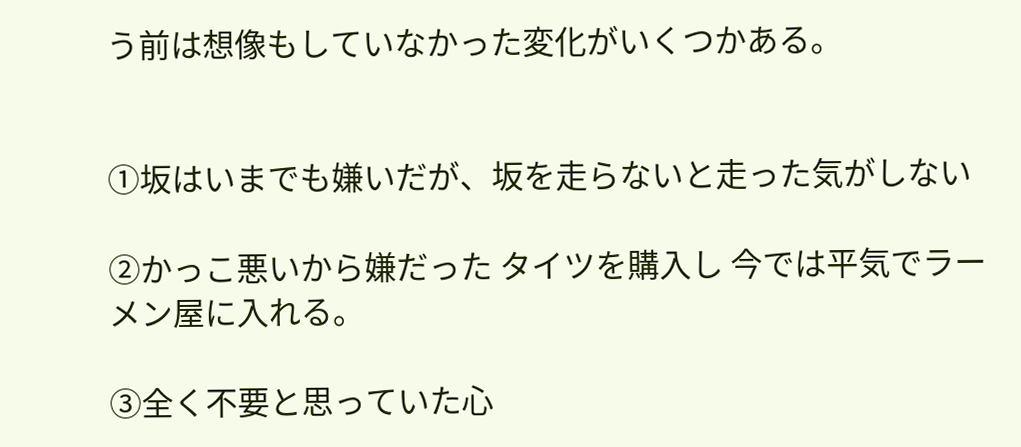う前は想像もしていなかった変化がいくつかある。


①坂はいまでも嫌いだが、坂を走らないと走った気がしない

②かっこ悪いから嫌だった タイツを購入し 今では平気でラーメン屋に入れる。

③全く不要と思っていた心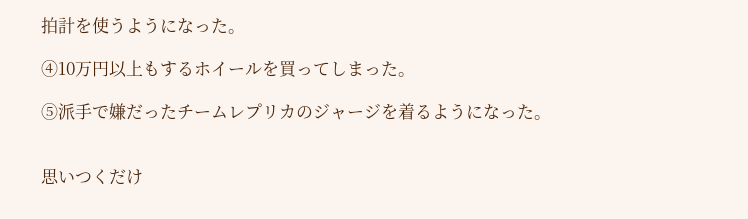拍計を使うようになった。

④10万円以上もするホイールを買ってしまった。

⑤派手で嫌だったチームレプリカのジャージを着るようになった。


思いつくだけ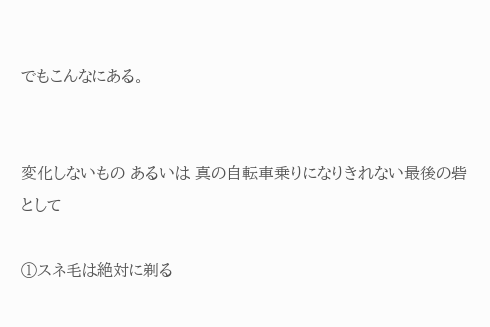でもこんなにある。


変化しないもの あるいは 真の自転車乗りになりきれない最後の砦として

①スネ毛は絶対に剃る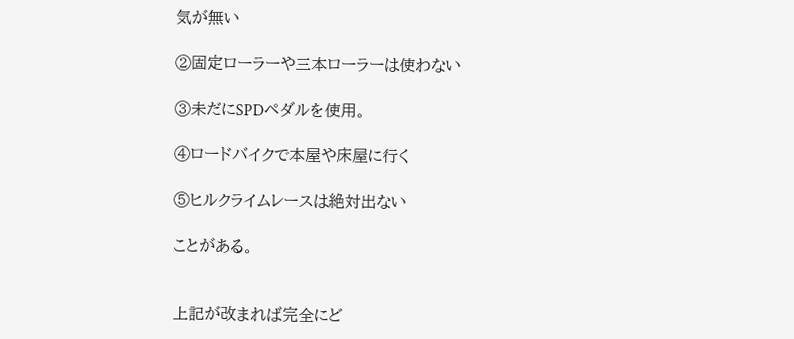気が無い

②固定ローラーや三本ローラーは使わない

③未だにSPDペダルを使用。

④ロードバイクで本屋や床屋に行く

⑤ヒルクライムレースは絶対出ない

ことがある。


上記が改まれば完全にど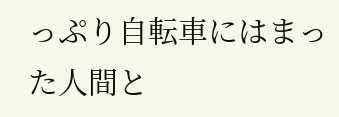っぷり自転車にはまった人間と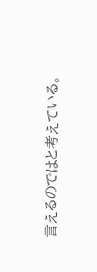言えるのではと考えている。